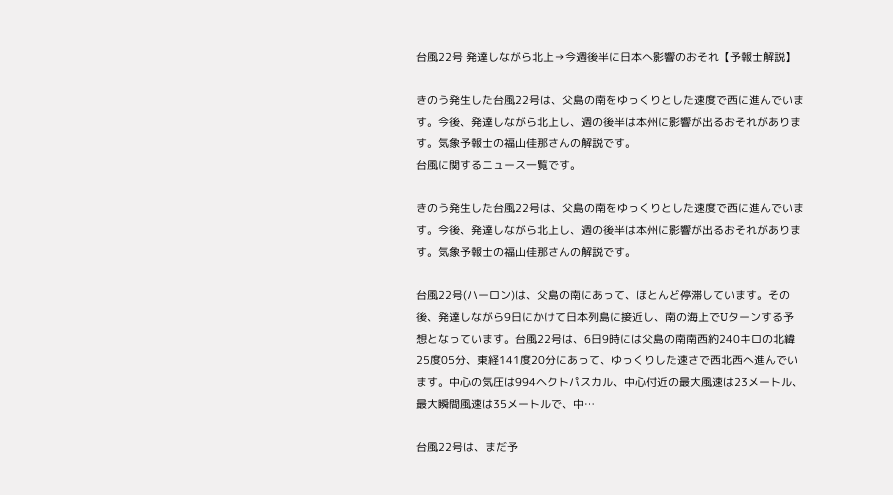台風22号 発達しながら北上→今週後半に日本へ影響のおそれ【予報士解説】

きのう発生した台風22号は、父島の南をゆっくりとした速度で西に進んでいます。今後、発達しながら北上し、週の後半は本州に影響が出るおそれがあります。気象予報士の福山佳那さんの解説です。
台風に関するニュース一覧です。

きのう発生した台風22号は、父島の南をゆっくりとした速度で西に進んでいます。今後、発達しながら北上し、週の後半は本州に影響が出るおそれがあります。気象予報士の福山佳那さんの解説です。

台風22号(ハーロン)は、父島の南にあって、ほとんど停滞しています。その後、発達しながら9日にかけて日本列島に接近し、南の海上でUターンする予想となっています。台風22号は、6日9時には父島の南南西約240キロの北緯25度05分、東経141度20分にあって、ゆっくりした速さで西北西へ進んでいます。中心の気圧は994ヘクトパスカル、中心付近の最大風速は23メートル、最大瞬間風速は35メートルで、中…

台風22号は、まだ予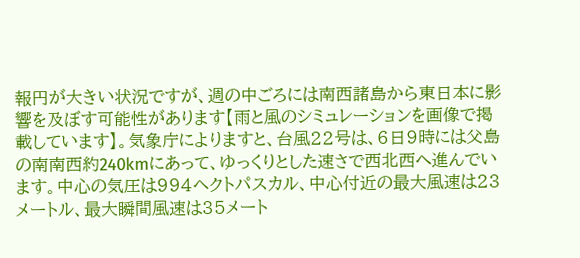報円が大きい状況ですが、週の中ごろには南西諸島から東日本に影響を及ぼす可能性があります【雨と風のシミュレーションを画像で掲載しています】。気象庁によりますと、台風22号は、6日9時には父島の南南西約240kmにあって、ゆっくりとした速さで西北西へ進んでいます。中心の気圧は994ヘクトパスカル、中心付近の最大風速は23メートル、最大瞬間風速は35メート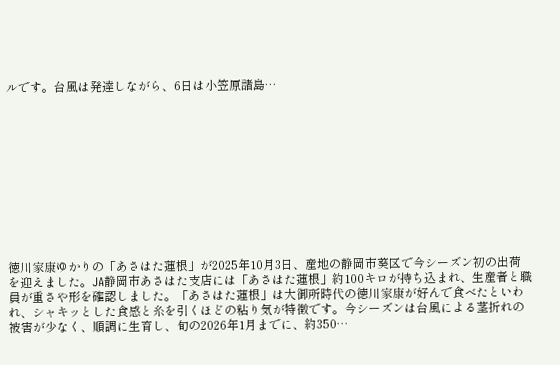ルです。台風は発達しながら、6日は小笠原諸島…











徳川家康ゆかりの「あさはた蓮根」が2025年10月3日、産地の静岡市葵区で今シーズン初の出荷を迎えました。JA静岡市あさはた支店には「あさはた蓮根」約100キロが持ち込まれ、生産者と職員が重さや形を確認しました。「あさはた蓮根」は大御所時代の徳川家康が好んで食べたといわれ、シャキッとした食感と糸を引くほどの粘り気が特徴です。今シーズンは台風による茎折れの被害が少なく、順調に生育し、旬の2026年1月までに、約350…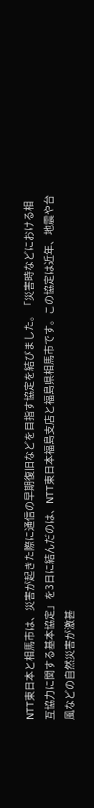NTT東日本と相馬市は、災害が起きた際に通信の早期復旧などを目指す協定を結びました。「災害時などにおける相互協力に関する基本協定」を3日に結んだのは、NTT東日本福島支店と福島県相馬市です。この協定は近年、地震や台風などの自然災害が激甚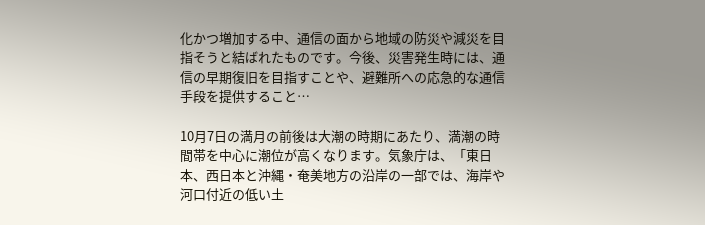化かつ増加する中、通信の面から地域の防災や減災を目指そうと結ばれたものです。今後、災害発生時には、通信の早期復旧を目指すことや、避難所への応急的な通信手段を提供すること…

10月7日の満月の前後は大潮の時期にあたり、満潮の時間帯を中心に潮位が高くなります。気象庁は、「東日本、西日本と沖縄・奄美地方の沿岸の一部では、海岸や河口付近の低い土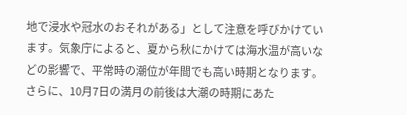地で浸水や冠水のおそれがある」として注意を呼びかけています。気象庁によると、夏から秋にかけては海水温が高いなどの影響で、平常時の潮位が年間でも高い時期となります。さらに、10月7日の満月の前後は大潮の時期にあた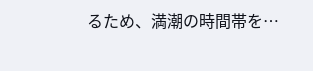るため、満潮の時間帯を…